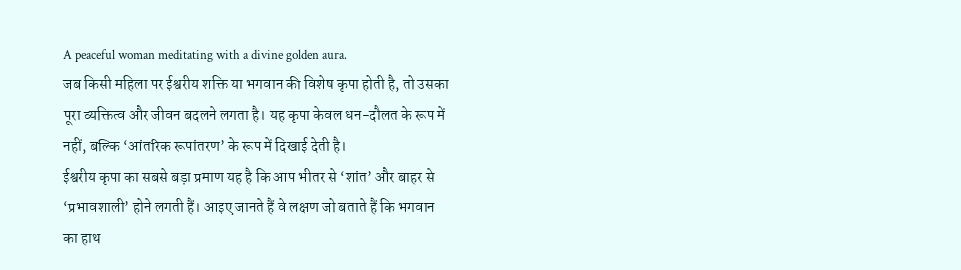A peaceful woman meditating with a divine golden aura.
जब किसी महिला पर ईश्वरीय शक्ति या भगवान की विशेष कृपा होती है, तो उसका पूरा व्यक्तित्व और जीवन बदलने लगता है। यह कृपा केवल धन-दौलत के रूप में नहीं, बल्कि ‘आंतरिक रूपांतरण’ के रूप में दिखाई देती है।
ईश्वरीय कृपा का सबसे बड़ा प्रमाण यह है कि आप भीतर से ‘शांत’ और बाहर से ‘प्रभावशाली’ होने लगती हैं। आइए जानते हैं वे लक्षण जो बताते हैं कि भगवान का हाथ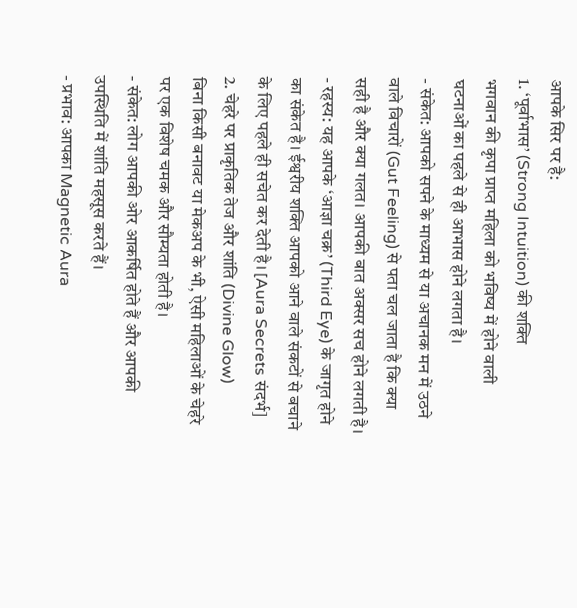आपके सिर पर है:
1. ‘पूर्वाभास’ (Strong Intuition) की शक्ति
भगवान की कृपा प्राप्त महिला को भविष्य में होने वाली घटनाओं का पहले से ही आभास होने लगता है।
- संकेत: आपको सपने के माध्यम से या अचानक मन में उठने वाले विचारों (Gut Feeling) से पता चल जाता है कि क्या सही है और क्या गलत। आपकी बात अक्सर सच होने लगती है।
- रहस्य: यह आपके ‘आज्ञा चक्र’ (Third Eye) के जागृत होने का संकेत है। ईश्वरीय शक्ति आपको आने वाले संकटों से बचाने के लिए पहले ही सचेत कर देती है। [Aura Secrets संदर्भ]
2. चेहरे पर प्राकृतिक तेज और शांति (Divine Glow)
बिना किसी बनावट या मेकअप के भी, ऐसी महिलाओं के चेहरे पर एक विशेष चमक और सौम्यता होती है।
- संकेत: लोग आपकी ओर आकर्षित होते हैं और आपकी उपस्थिति में शांति महसूस करते हैं।
- प्रभाव: आपका Magnetic Aura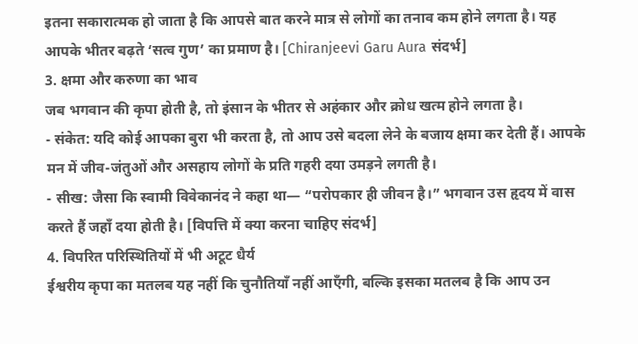इतना सकारात्मक हो जाता है कि आपसे बात करने मात्र से लोगों का तनाव कम होने लगता है। यह आपके भीतर बढ़ते ‘सत्व गुण’ का प्रमाण है। [Chiranjeevi Garu Aura संदर्भ]
3. क्षमा और करुणा का भाव
जब भगवान की कृपा होती है, तो इंसान के भीतर से अहंकार और क्रोध खत्म होने लगता है।
- संकेत: यदि कोई आपका बुरा भी करता है, तो आप उसे बदला लेने के बजाय क्षमा कर देती हैं। आपके मन में जीव-जंतुओं और असहाय लोगों के प्रति गहरी दया उमड़ने लगती है।
- सीख: जैसा कि स्वामी विवेकानंद ने कहा था— “परोपकार ही जीवन है।” भगवान उस हृदय में वास करते हैं जहाँ दया होती है। [विपत्ति में क्या करना चाहिए संदर्भ]
4. विपरित परिस्थितियों में भी अटूट धैर्य
ईश्वरीय कृपा का मतलब यह नहीं कि चुनौतियाँ नहीं आएँगी, बल्कि इसका मतलब है कि आप उन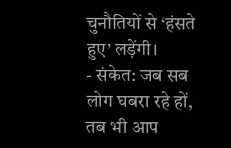चुनौतियों से ‘हंसते हुए’ लड़ेंगी।
- संकेत: जब सब लोग घबरा रहे हों, तब भी आप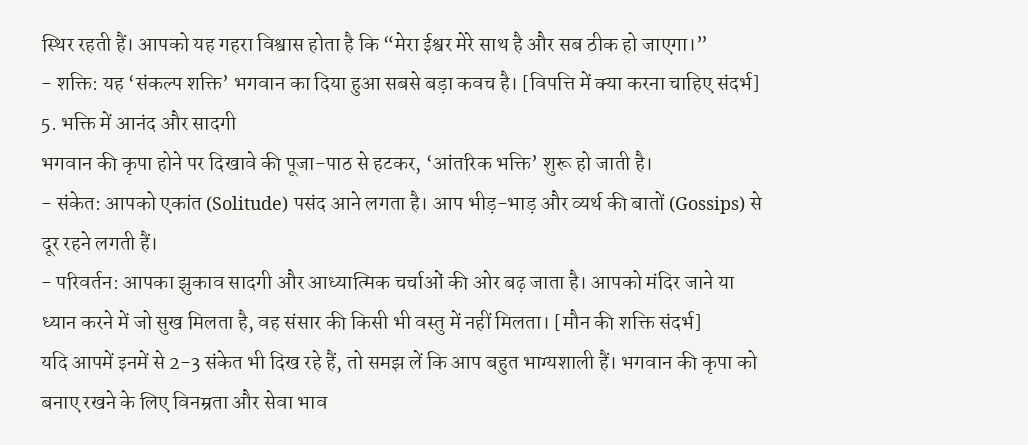स्थिर रहती हैं। आपको यह गहरा विश्वास होता है कि “मेरा ईश्वर मेरे साथ है और सब ठीक हो जाएगा।”
- शक्ति: यह ‘संकल्प शक्ति’ भगवान का दिया हुआ सबसे बड़ा कवच है। [विपत्ति में क्या करना चाहिए संदर्भ]
5. भक्ति में आनंद और सादगी
भगवान की कृपा होने पर दिखावे की पूजा-पाठ से हटकर, ‘आंतरिक भक्ति’ शुरू हो जाती है।
- संकेत: आपको एकांत (Solitude) पसंद आने लगता है। आप भीड़-भाड़ और व्यर्थ की बातों (Gossips) से दूर रहने लगती हैं।
- परिवर्तन: आपका झुकाव सादगी और आध्यात्मिक चर्चाओं की ओर बढ़ जाता है। आपको मंदिर जाने या ध्यान करने में जो सुख मिलता है, वह संसार की किसी भी वस्तु में नहीं मिलता। [मौन की शक्ति संदर्भ]
यदि आपमें इनमें से 2-3 संकेत भी दिख रहे हैं, तो समझ लें कि आप बहुत भाग्यशाली हैं। भगवान की कृपा को बनाए रखने के लिए विनम्रता और सेवा भाव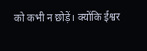को कभी न छोड़ें। क्योंकि ईश्वर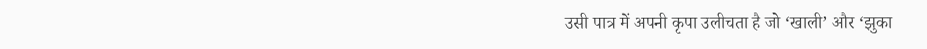उसी पात्र में अपनी कृपा उलीचता है जो ‘खाली’ और ‘झुका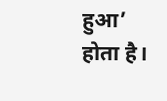हुआ’ होता है।